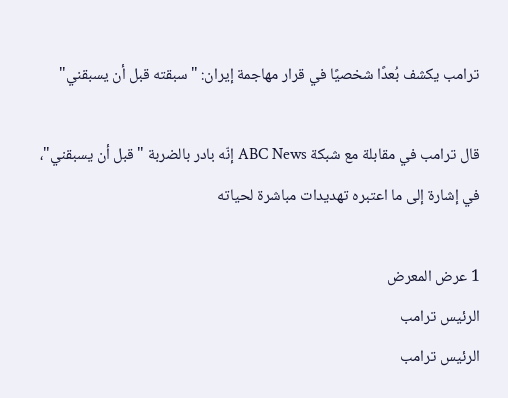ترامب يكشف بُعدًا شخصيًا في قرار مهاجمة إيران: "سبقته قبل أن يسبقني"

قال ترامب في مقابلة مع شبكة ABC News إنّه بادر بالضربة "قبل أن يسبقني"، في إشارة إلى ما اعتبره تهديدات مباشرة لحياته

1 عرض المعرض
الرئيس ترامب
الرئيس ترامب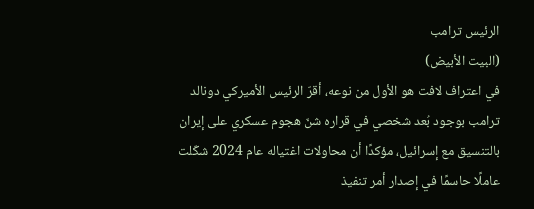الرئيس ترامب
(البيت الأبيض)
في اعتراف لافت هو الأول من نوعه، أقرّ الرئيس الأميركي دونالد ترامب بوجود بُعد شخصي في قراره شنّ هجوم عسكري على إيران بالتنسيق مع إسرائيل، مؤكدًا أن محاولات اغتياله عام 2024 شكّلت عاملًا حاسمًا في إصدار أمر تنفيذ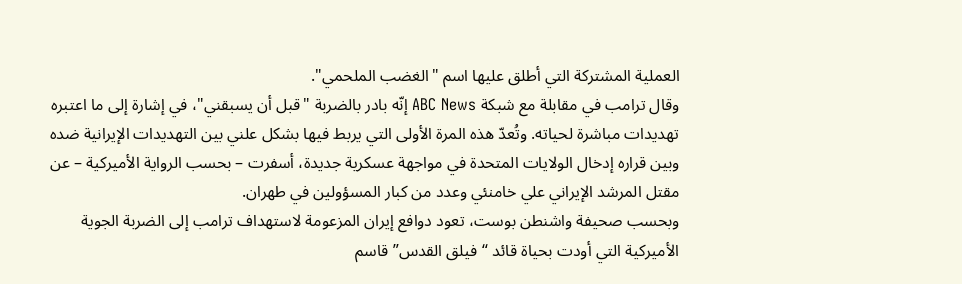العملية المشتركة التي أطلق عليها اسم "الغضب الملحمي".
وقال ترامب في مقابلة مع شبكة ABC News إنّه بادر بالضربة "قبل أن يسبقني"، في إشارة إلى ما اعتبره تهديدات مباشرة لحياته. وتُعدّ هذه المرة الأولى التي يربط فيها بشكل علني بين التهديدات الإيرانية ضده وبين قراره إدخال الولايات المتحدة في مواجهة عسكرية جديدة، أسفرت – بحسب الرواية الأميركية – عن مقتل المرشد الإيراني علي خامنئي وعدد من كبار المسؤولين في طهران.
وبحسب صحيفة واشنطن بوست، تعود دوافع إيران المزعومة لاستهداف ترامب إلى الضربة الجوية الأميركية التي أودت بحياة قائد “فيلق القدس” قاسم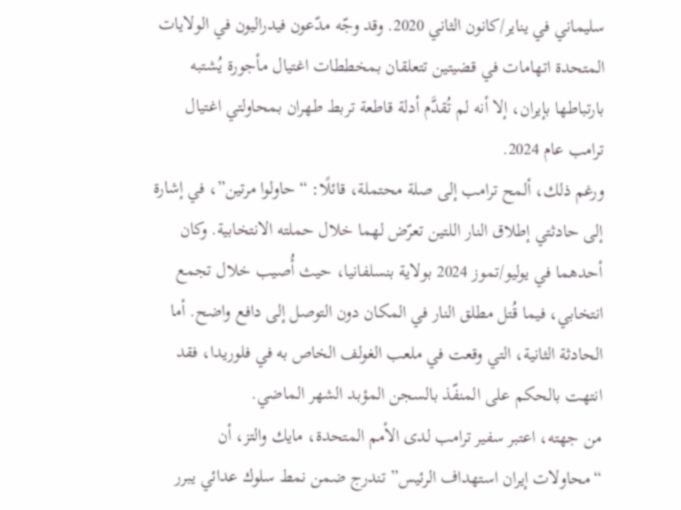سليماني في يناير/كانون الثاني 2020. وقد وجّه مدّعون فيدراليون في الولايات المتحدة اتهامات في قضيتين تتعلقان بمخططات اغتيال مأجورة يُشتبه بارتباطها بإيران، إلا أنه لم تُقدَّم أدلة قاطعة تربط طهران بمحاولتي اغتيال ترامب عام 2024.
ورغم ذلك، ألمح ترامب إلى صلة محتملة، قائلًا: “حاولوا مرتين”، في إشارة إلى حادثتي إطلاق النار اللتين تعرّض لهما خلال حملته الانتخابية. وكان أحدهما في يوليو/تموز 2024 بولاية بنسلفانيا، حيث أُصيب خلال تجمع انتخابي، فيما قُتل مطلق النار في المكان دون التوصل إلى دافع واضح. أما الحادثة الثانية، التي وقعت في ملعب الغولف الخاص به في فلوريدا، فقد انتهت بالحكم على المنفّذ بالسجن المؤبد الشهر الماضي.
من جهته، اعتبر سفير ترامب لدى الأمم المتحدة، مايك والتز، أن “محاولات إيران استهداف الرئيس” تندرج ضمن نمط سلوك عدائي يبرر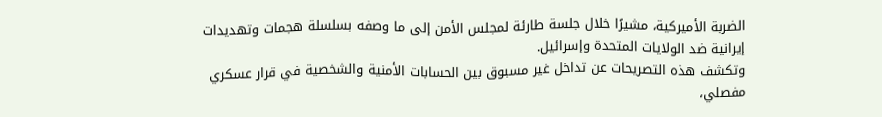الضربة الأميركية، مشيرًا خلال جلسة طارئة لمجلس الأمن إلى ما وصفه بسلسلة هجمات وتهديدات إيرانية ضد الولايات المتحدة وإسرائيل.
وتكشف هذه التصريحات عن تداخل غير مسبوق بين الحسابات الأمنية والشخصية في قرار عسكري مفصلي،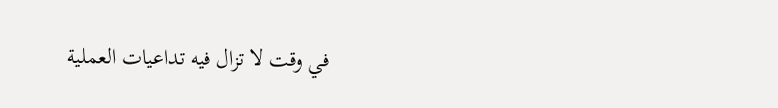في وقت لا تزال فيه تداعيات العملية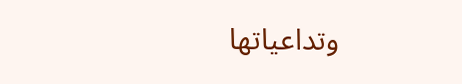وتداعياتها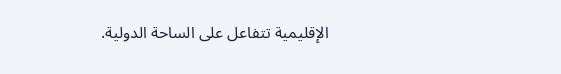الإقليمية تتفاعل على الساحة الدولية.